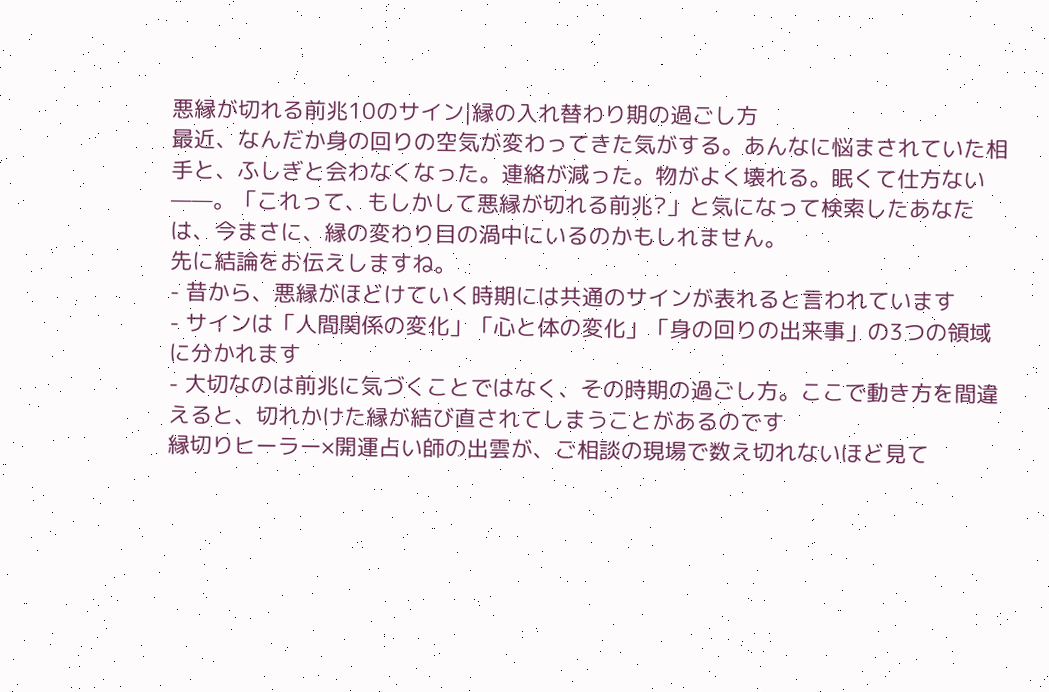悪縁が切れる前兆10のサイン|縁の入れ替わり期の過ごし方
最近、なんだか身の回りの空気が変わってきた気がする。あんなに悩まされていた相手と、ふしぎと会わなくなった。連絡が減った。物がよく壊れる。眠くて仕方ない——。「これって、もしかして悪縁が切れる前兆?」と気になって検索したあなたは、今まさに、縁の変わり目の渦中にいるのかもしれません。
先に結論をお伝えしますね。
- 昔から、悪縁がほどけていく時期には共通のサインが表れると言われています
- サインは「人間関係の変化」「心と体の変化」「身の回りの出来事」の3つの領域に分かれます
- 大切なのは前兆に気づくことではなく、その時期の過ごし方。ここで動き方を間違えると、切れかけた縁が結び直されてしまうことがあるのです
縁切りヒーラー×開運占い師の出雲が、ご相談の現場で数え切れないほど見て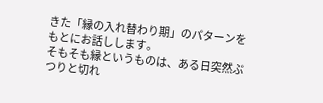きた「縁の入れ替わり期」のパターンをもとにお話しします。
そもそも縁というものは、ある日突然ぷつりと切れ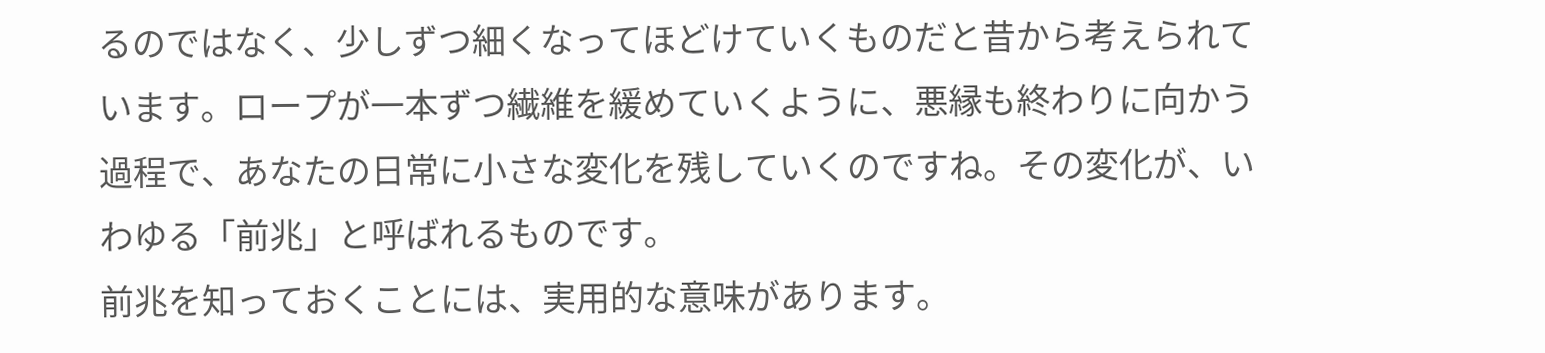るのではなく、少しずつ細くなってほどけていくものだと昔から考えられています。ロープが一本ずつ繊維を緩めていくように、悪縁も終わりに向かう過程で、あなたの日常に小さな変化を残していくのですね。その変化が、いわゆる「前兆」と呼ばれるものです。
前兆を知っておくことには、実用的な意味があります。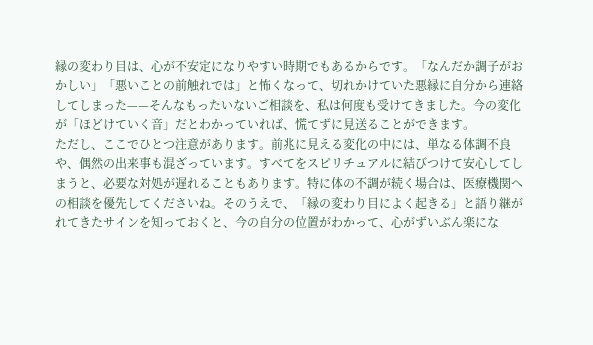縁の変わり目は、心が不安定になりやすい時期でもあるからです。「なんだか調子がおかしい」「悪いことの前触れでは」と怖くなって、切れかけていた悪縁に自分から連絡してしまった——そんなもったいないご相談を、私は何度も受けてきました。今の変化が「ほどけていく音」だとわかっていれば、慌てずに見送ることができます。
ただし、ここでひとつ注意があります。前兆に見える変化の中には、単なる体調不良や、偶然の出来事も混ざっています。すべてをスピリチュアルに結びつけて安心してしまうと、必要な対処が遅れることもあります。特に体の不調が続く場合は、医療機関への相談を優先してくださいね。そのうえで、「縁の変わり目によく起きる」と語り継がれてきたサインを知っておくと、今の自分の位置がわかって、心がずいぶん楽にな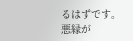るはずです。
悪縁が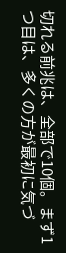切れる前兆は、全部で10個。まず1つ目は、多くの方が最初に気づ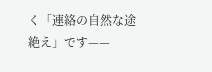く「連絡の自然な途絶え」です——